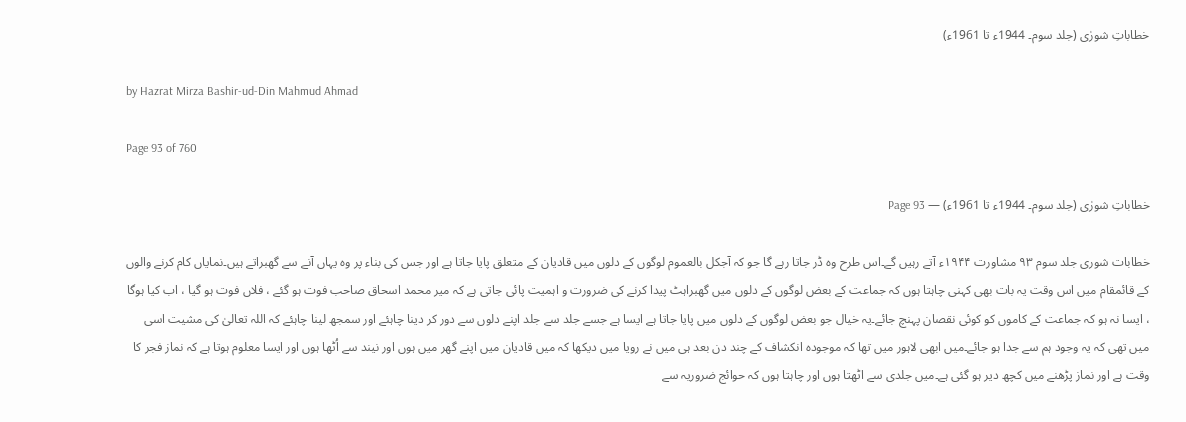خطاباتِ شورٰی (جلد سوم۔ 1944ء تا 1961ء)

by Hazrat Mirza Bashir-ud-Din Mahmud Ahmad

Page 93 of 760

خطاباتِ شورٰی (جلد سوم۔ 1944ء تا 1961ء) — Page 93

خطابات شوری جلد سوم ۹۳ مشاورت ۱۹۴۴ء آتے رہیں گے۔اس طرح وہ ڈر جاتا رہے گا جو کہ آجکل بالعموم لوگوں کے دلوں میں قادیان کے متعلق پایا جاتا ہے اور جس کی بناء پر وہ یہاں آنے سے گھبراتے ہیں۔نمایاں کام کرنے والوں کے قائمقام میں اس وقت یہ بات بھی کہنی چاہتا ہوں کہ جماعت کے بعض لوگوں کے دلوں میں گھبراہٹ پیدا کرنے کی ضرورت و اہمیت پائی جاتی ہے کہ میر محمد اسحاق صاحب فوت ہو گئے ، فلاں فوت ہو گیا ، اب کیا ہوگا ، ایسا نہ ہو کہ جماعت کے کاموں کو کوئی نقصان پہنچ جائے۔یہ خیال جو بعض لوگوں کے دلوں میں پایا جاتا ہے ایسا ہے جسے جلد سے جلد اپنے دلوں سے دور کر دینا چاہئے اور سمجھ لینا چاہئے کہ اللہ تعالیٰ کی مشیت اسی میں تھی کہ یہ وجود ہم سے جدا ہو جائے۔میں ابھی لاہور میں تھا کہ موجودہ انکشاف کے چند دن بعد ہی میں نے رویا میں دیکھا کہ میں قادیان میں اپنے گھر میں ہوں اور نیند سے اُٹھا ہوں اور ایسا معلوم ہوتا ہے کہ نماز فجر کا وقت ہے اور نماز پڑھنے میں کچھ دیر ہو گئی ہے۔میں جلدی سے اٹھتا ہوں اور چاہتا ہوں کہ حوائج ضروریہ سے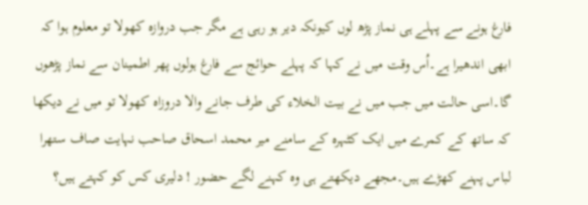فارغ ہونے سے پہلے ہی نماز پڑھ لوں کیونکہ دیر ہو رہی ہے مگر جب دروازہ کھولا تو معلوم ہوا کہ ابھی اندھیرا ہے۔اُس وقت میں نے کہا کہ پہلے حوائج سے فارغ ہولوں پھر اطمینان سے نماز پڑھوں گا۔اسی حالت میں جب میں نے بیت الخلاء کی طرف جانے والا دروزاہ کھولا تو میں نے دیکھا کہ ساتھ کے کمرے میں ایک کٹہرہ کے سامنے میر محمد اسحاق صاحب نہایت صاف ستھرا لباس پہنے کھڑے ہیں۔مجھے دیکھتے ہی وہ کہنے لگے حضور ! دلیری کس کو کہتے ہیں؟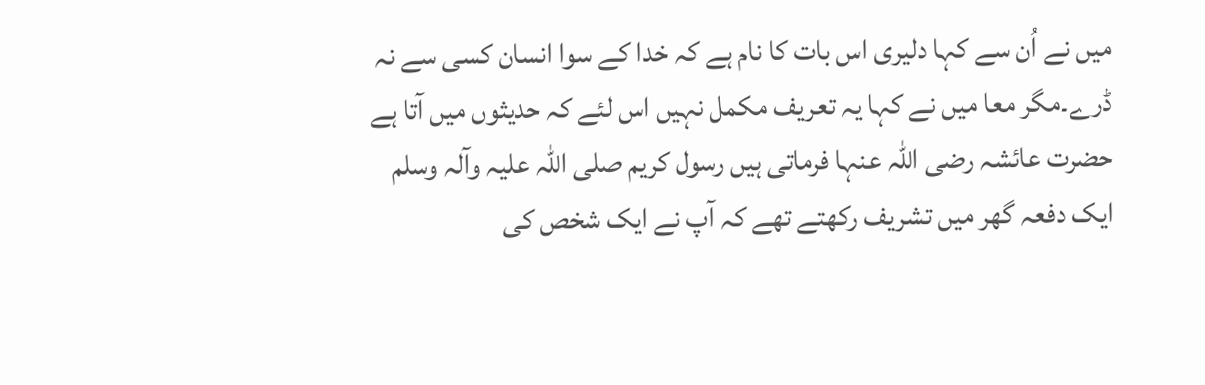میں نے اُن سے کہا دلیری اس بات کا نام ہے کہ خدا کے سوا انسان کسی سے نہ ڈرے۔مگر معا میں نے کہا یہ تعریف مکمل نہیں اس لئے کہ حدیثوں میں آتا ہے حضرت عائشہ رضی اللہ عنہا فرماتی ہیں رسول کریم صلی اللہ علیہ وآلہ وسلم ایک دفعہ گھر میں تشریف رکھتے تھے کہ آپ نے ایک شخص کی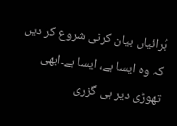بُرائیاں بیان کرنی شروع کر دیں کہ وہ ایسا ہے، ایسا ہے۔ابھی تھوڑی دیر ہی گزری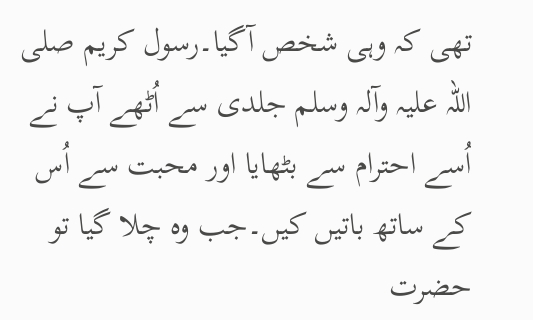تھی کہ وہی شخص آگیا۔رسول کریم صلی اللہ علیہ وآلہ وسلم جلدی سے اُٹھے آپ نے اُسے احترام سے بٹھایا اور محبت سے اُس کے ساتھ باتیں کیں۔جب وہ چلا گیا تو حضرت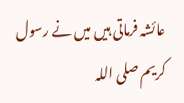عائشہ فرماتی ہیں میں نے رسول کریم صلی اللہ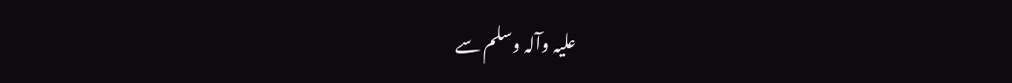علیہ وآلہ وسلم سے